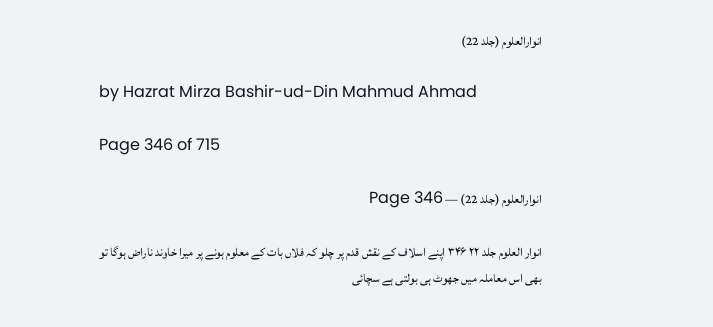انوارالعلوم (جلد 22)

by Hazrat Mirza Bashir-ud-Din Mahmud Ahmad

Page 346 of 715

انوارالعلوم (جلد 22) — Page 346

انوار العلوم جلد ۲۲ ۳۴۶ اپنے اسلاف کے نقش قدم پر چلو کہ فلاں بات کے معلوم ہونے پر میرا خاوند ناراض ہوگا تو بھی اس معاملہ میں جھوٹ ہی بولتی ہے سچائی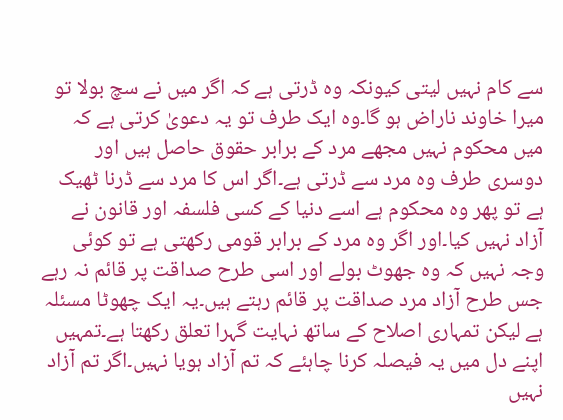سے کام نہیں لیتی کیونکہ وہ ڈرتی ہے کہ اگر میں نے سچ بولا تو میرا خاوند ناراض ہو گا۔وہ ایک طرف تو یہ دعویٰ کرتی ہے کہ میں محکوم نہیں مجھے مرد کے برابر حقوق حاصل ہیں اور دوسری طرف وہ مرد سے ڈرتی ہے۔اگر اس کا مرد سے ڈرنا ٹھیک ہے تو پھر وہ محکوم ہے اسے دنیا کے کسی فلسفہ اور قانون نے آزاد نہیں کیا۔اور اگر وہ مرد کے برابر قومی رکھتی ہے تو کوئی وجہ نہیں کہ وہ جھوٹ بولے اور اسی طرح صداقت پر قائم نہ رہے جس طرح آزاد مرد صداقت پر قائم رہتے ہیں۔یہ ایک چھوٹا مسئلہ ہے لیکن تمہاری اصلاح کے ساتھ نہایت گہرا تعلق رکھتا ہے۔تمہیں اپنے دل میں یہ فیصلہ کرنا چاہئے کہ تم آزاد ہویا نہیں۔اگر تم آزاد نہیں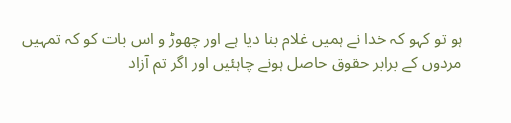ہو تو کہو کہ خدا نے ہمیں غلام بنا دیا ہے اور چھوڑ و اس بات کو کہ تمہیں مردوں کے برابر حقوق حاصل ہونے چاہئیں اور اگر تم آزاد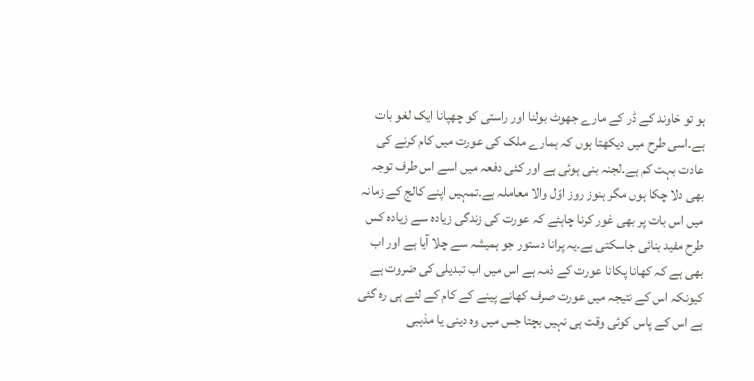ہو تو خاوند کے ڈر کے مارے جھوٹ بولنا اور راستی کو چھپانا ایک لغو بات ہے۔اسی طرح میں دیکھتا ہوں کہ ہمارے ملک کی عورت میں کام کرنے کی عادت بہت کم ہے۔لجنہ بنی ہوئی ہے اور کئی دفعہ میں اسے اس طرف توجہ بھی دلا چکا ہوں مگر ہنوز روز اوّل والا معاملہ ہے۔تمہیں اپنے کالج کے زمانہ میں اس بات پر بھی غور کرنا چاہئے کہ عورت کی زندگی زیادہ سے زیادہ کس طرح مفید بنائی جاسکتی ہے۔یہ پرانا دستور جو ہمیشہ سے چلا آیا ہے اور اب بھی ہے کہ کھانا پکانا عورت کے ذمہ ہے اس میں اب تبدیلی کی ضروت ہے کیونکہ اس کے نتیجہ میں عورت صرف کھانے پینے کے کام کے لئے ہی رہ گئی ہے اس کے پاس کوئی وقت ہی نہیں بچتا جس میں وہ دینی یا مذہبی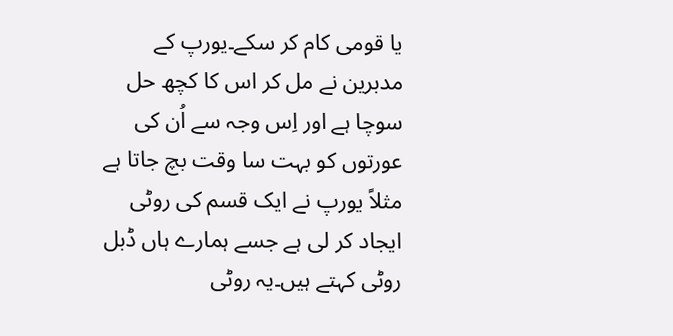یا قومی کام کر سکے۔یورپ کے مدبرین نے مل کر اس کا کچھ حل سوچا ہے اور اِس وجہ سے اُن کی عورتوں کو بہت سا وقت بچ جاتا ہے مثلاً یورپ نے ایک قسم کی روٹی ایجاد کر لی ہے جسے ہمارے ہاں ڈبل روٹی کہتے ہیں۔یہ روٹی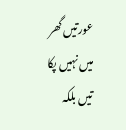عورتیں گھر میں نہیں پکا تیں بلکہ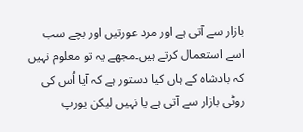بازار سے آتی ہے اور مرد عورتیں اور بچے سب اسے استعمال کرتے ہیں۔مجھے یہ تو معلوم نہیں کہ بادشاہ کے ہاں کیا دستور ہے کہ آیا اُس کی روٹی بازار سے آتی ہے یا نہیں لیکن یورپ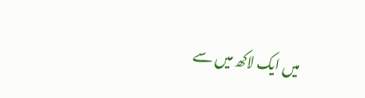میں ایک لاکھ میں سے